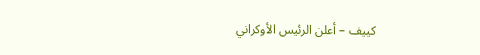كييف – أعلن الرئيس الأوكراني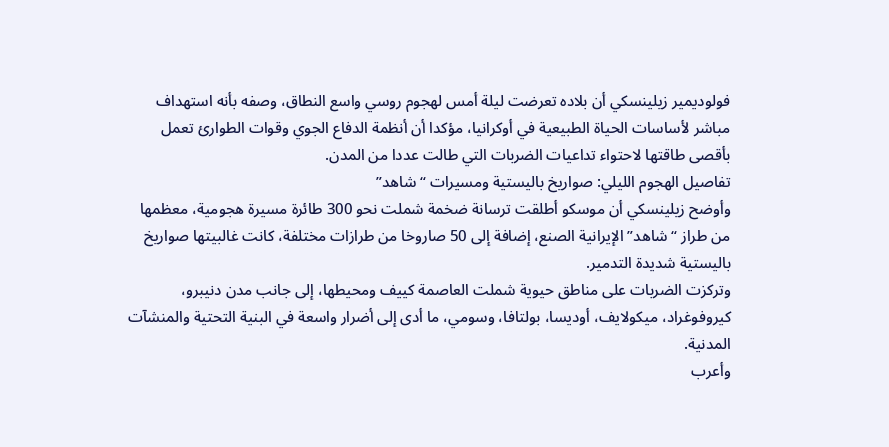فولوديمير زيلينسكي أن بلاده تعرضت ليلة أمس لهجوم روسي واسع النطاق، وصفه بأنه استهداف مباشر لأساسات الحياة الطبيعية في أوكرانيا، مؤكدا أن أنظمة الدفاع الجوي وقوات الطوارئ تعمل بأقصى طاقتها لاحتواء تداعيات الضربات التي طالت عددا من المدن.
تفاصيل الهجوم الليلي: صواريخ باليستية ومسيرات “شاهد”
وأوضح زيلينسكي أن موسكو أطلقت ترسانة ضخمة شملت نحو 300 طائرة مسيرة هجومية، معظمها من طراز “شاهد” الإيرانية الصنع، إضافة إلى 50 صاروخا من طرازات مختلفة، كانت غالبيتها صواريخ باليستية شديدة التدمير.
وتركزت الضربات على مناطق حيوية شملت العاصمة كييف ومحيطها، إلى جانب مدن دنيبرو، كيروفوغراد، ميكولايف، أوديسا، بولتافا، وسومي، ما أدى إلى أضرار واسعة في البنية التحتية والمنشآت المدنية.
وأعرب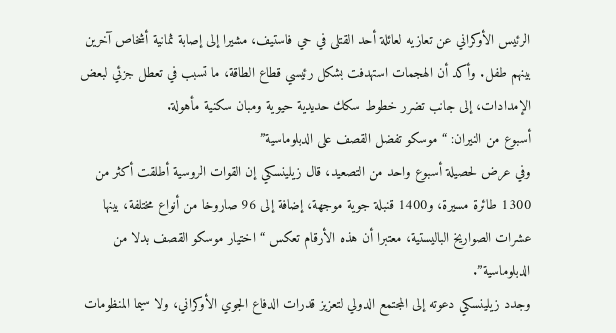الرئيس الأوكراني عن تعازيه لعائلة أحد القتلى في حي فاستيف، مشيرا إلى إصابة ثمانية أشخاص آخرين بينهم طفل. وأكد أن الهجمات استهدفت بشكل رئيسي قطاع الطاقة، ما تسبب في تعطل جزئي لبعض الإمدادات، إلى جانب تضرر خطوط سكك حديدية حيوية ومبان سكنية مأهولة.
أسبوع من النيران: “موسكو تفضل القصف على الدبلوماسية”
وفي عرض لحصيلة أسبوع واحد من التصعيد، قال زيلينسكي إن القوات الروسية أطلقت أكثر من 1300 طائرة مسيرة، و1400 قنبلة جوية موجهة، إضافة إلى 96 صاروخا من أنواع مختلفة، بينها عشرات الصواريخ الباليستية، معتبرا أن هذه الأرقام تعكس “اختيار موسكو القصف بدلا من الدبلوماسية”.
وجدد زيلينسكي دعوته إلى المجتمع الدولي لتعزيز قدرات الدفاع الجوي الأوكراني، ولا سيما المنظومات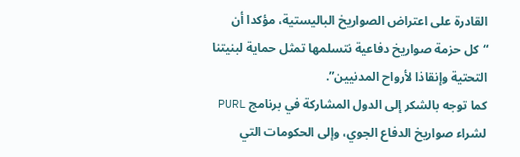القادرة على اعتراض الصواريخ الباليستية، مؤكدا أن “كل حزمة صواريخ دفاعية نتسلمها تمثل حماية لبنيتنا التحتية وإنقاذا لأرواح المدنيين”.
كما توجه بالشكر إلى الدول المشاركة في برنامج PURL لشراء صواريخ الدفاع الجوي، وإلى الحكومات التي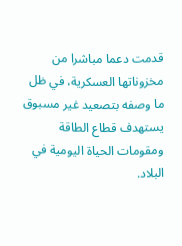قدمت دعما مباشرا من مخزوناتها العسكرية، في ظل ما وصفه بتصعيد غير مسبوق يستهدف قطاع الطاقة ومقومات الحياة اليومية في البلاد.